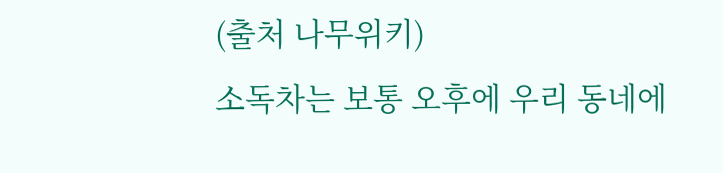(출처 나무위키)
소독차는 보통 오후에 우리 동네에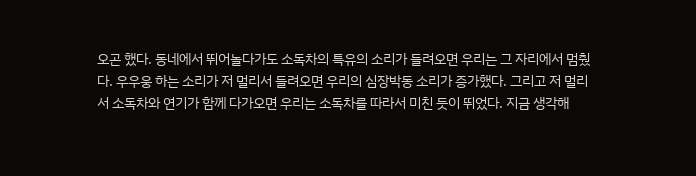오곤 했다. 동네에서 뛰어놀다가도 소독차의 특유의 소리가 들려오면 우리는 그 자리에서 멈췄다. 우우웅 하는 소리가 저 멀리서 들려오면 우리의 심장박동 소리가 증가했다. 그리고 저 멀리서 소독차와 연기가 함께 다가오면 우리는 소독차를 따라서 미친 듯이 뛰었다. 지금 생각해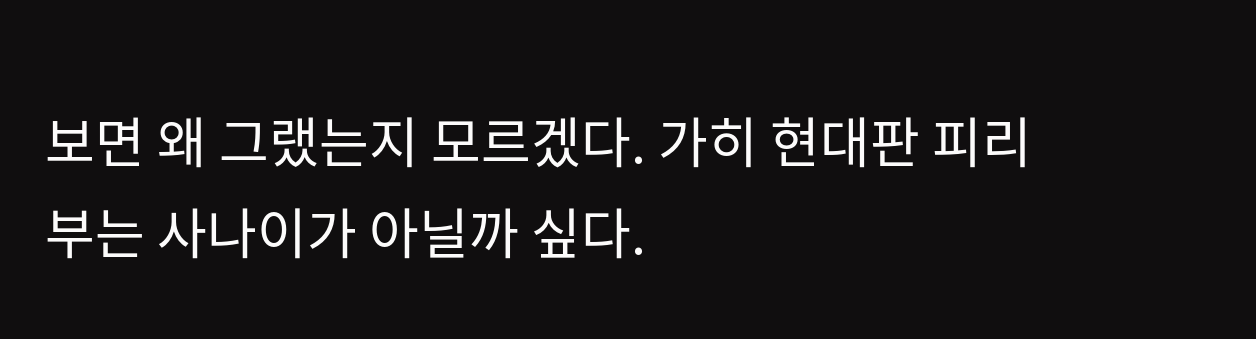보면 왜 그랬는지 모르겠다. 가히 현대판 피리 부는 사나이가 아닐까 싶다.